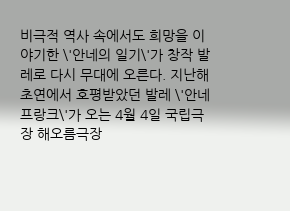비극적 역사 속에서도 희망을 이야기한 \'안네의 일기\'가 창작 발레로 다시 무대에 오른다. 지난해 초연에서 호평받았던 발레 \'안네 프랑크\'가 오는 4월 4일 국립극장 해오름극장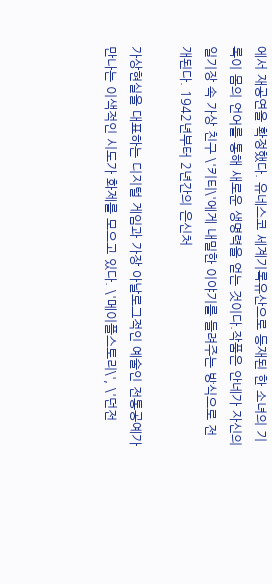에서 재공연을 확정했다. 유네스코 세계기록유산으로 등재된 한 소녀의 기록이 몸의 언어를 통해 새로운 생명력을 얻는 것이다.작품은 안네가 자신의 일기장 속 가상 친구 \'키티\'에게 내밀한 이야기를 들려주는 방식으로 전개된다. 1942년부터 2년간의 은신처

가상현실을 대표하는 디지털 게임과 가장 아날로그적인 예술인 전통공예가 만나는 이색적인 시도가 화제를 모으고 있다. \'메이플스토리\', \'던전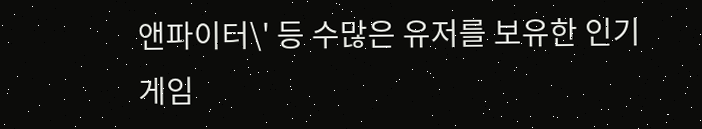앤파이터\' 등 수많은 유저를 보유한 인기 게임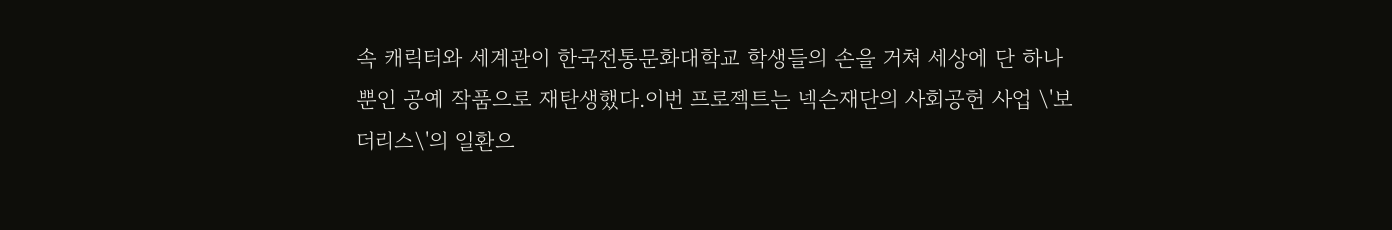속 캐릭터와 세계관이 한국전통문화대학교 학생들의 손을 거쳐 세상에 단 하나뿐인 공예 작품으로 재탄생했다.이번 프로젝트는 넥슨재단의 사회공헌 사업 \'보더리스\'의 일환으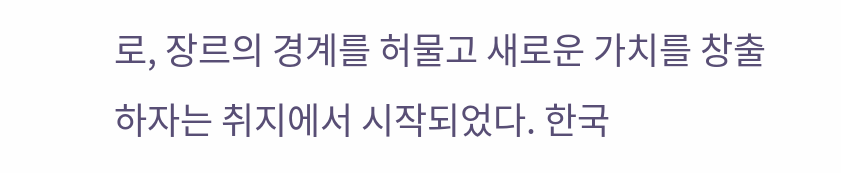로, 장르의 경계를 허물고 새로운 가치를 창출하자는 취지에서 시작되었다. 한국